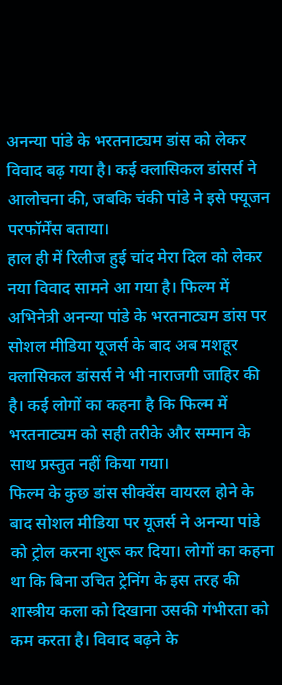अनन्या पांडे के भरतनाट्यम डांस को लेकर विवाद बढ़ गया है। कई क्लासिकल डांसर्स ने आलोचना की, जबकि चंकी पांडे ने इसे फ्यूजन परफॉर्मेंस बताया।
हाल ही में रिलीज हुई चांद मेरा दिल को लेकर नया विवाद सामने आ गया है। फिल्म में अभिनेत्री अनन्या पांडे के भरतनाट्यम डांस पर सोशल मीडिया यूजर्स के बाद अब मशहूर क्लासिकल डांसर्स ने भी नाराजगी जाहिर की है। कई लोगों का कहना है कि फिल्म में भरतनाट्यम को सही तरीके और सम्मान के साथ प्रस्तुत नहीं किया गया।
फिल्म के कुछ डांस सीक्वेंस वायरल होने के बाद सोशल मीडिया पर यूजर्स ने अनन्या पांडे को ट्रोल करना शुरू कर दिया। लोगों का कहना था कि बिना उचित ट्रेनिंग के इस तरह की शास्त्रीय कला को दिखाना उसकी गंभीरता को कम करता है। विवाद बढ़ने के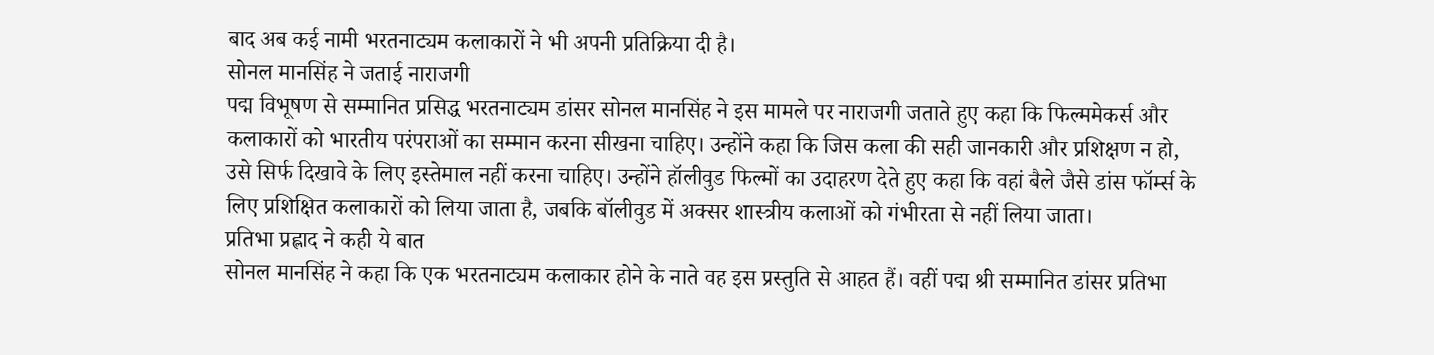बाद अब कई नामी भरतनाट्यम कलाकारों ने भी अपनी प्रतिक्रिया दी है।
सोनल मानसिंह ने जताई नाराजगी
पद्म विभूषण से सम्मानित प्रसिद्ध भरतनाट्यम डांसर सोनल मानसिंह ने इस मामले पर नाराजगी जताते हुए कहा कि फिल्ममेकर्स और कलाकारों को भारतीय परंपराओं का सम्मान करना सीखना चाहिए। उन्होंने कहा कि जिस कला की सही जानकारी और प्रशिक्षण न हो, उसे सिर्फ दिखावे के लिए इस्तेमाल नहीं करना चाहिए। उन्होंने हॉलीवुड फिल्मों का उदाहरण देते हुए कहा कि वहां बैले जैसे डांस फॉर्म्स के लिए प्रशिक्षित कलाकारों को लिया जाता है, जबकि बॉलीवुड में अक्सर शास्त्रीय कलाओं को गंभीरता से नहीं लिया जाता।
प्रतिभा प्रह्लाद ने कही ये बात
सोनल मानसिंह ने कहा कि एक भरतनाट्यम कलाकार होने के नाते वह इस प्रस्तुति से आहत हैं। वहीं पद्म श्री सम्मानित डांसर प्रतिभा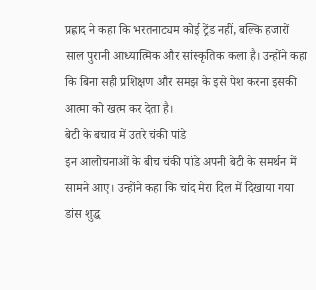प्रह्लाद ने कहा कि भरतनाट्यम कोई ट्रेंड नहीं, बल्कि हजारों साल पुरानी आध्यात्मिक और सांस्कृतिक कला है। उन्होंने कहा कि बिना सही प्रशिक्षण और समझ के इसे पेश करना इसकी आत्मा को खत्म कर देता है।
बेटी के बचाव में उतरे चंकी पांडे
इन आलोचनाओं के बीच चंकी पांडे अपनी बेटी के समर्थन में सामने आए। उन्होंने कहा कि चांद मेरा दिल में दिखाया गया डांस शुद्ध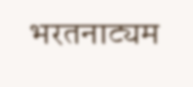भरतनाट्यम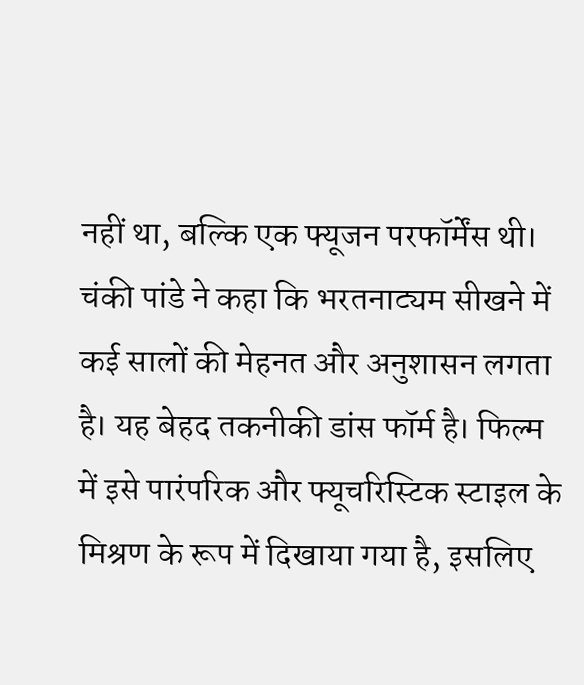नहीं था, बल्कि एक फ्यूजन परफॉर्मेंस थी। चंकी पांडे ने कहा कि भरतनाट्यम सीखने में कई सालों की मेहनत और अनुशासन लगता है। यह बेहद तकनीकी डांस फॉर्म है। फिल्म में इसे पारंपरिक और फ्यूचरिस्टिक स्टाइल के मिश्रण के रूप में दिखाया गया है, इसलिए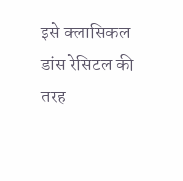इसे क्लासिकल डांस रेसिटल की तरह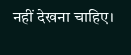नहीं देखना चाहिए।